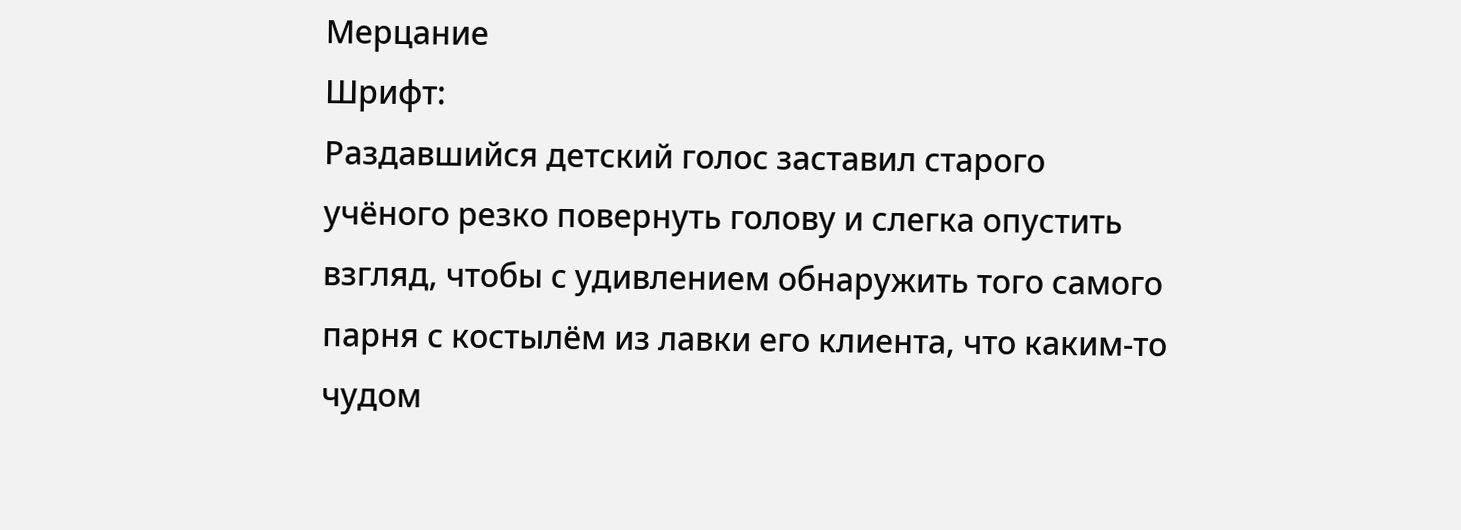Мерцание
Шрифт:
Раздавшийся детский голос заставил старого учёного резко повернуть голову и слегка опустить взгляд, чтобы с удивлением обнаружить того самого парня с костылём из лавки его клиента, что каким-то чудом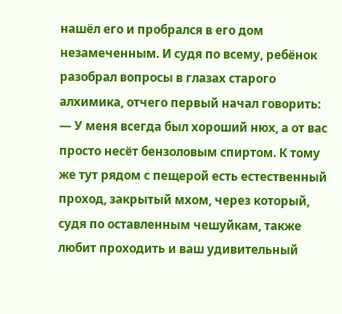нашёл его и пробрался в его дом незамеченным. И судя по всему, ребёнок разобрал вопросы в глазах старого алхимика, отчего первый начал говорить:
— У меня всегда был хороший нюх, а от вас просто несёт бензоловым спиртом. К тому же тут рядом с пещерой есть естественный проход, закрытый мхом, через который, судя по оставленным чешуйкам, также любит проходить и ваш удивительный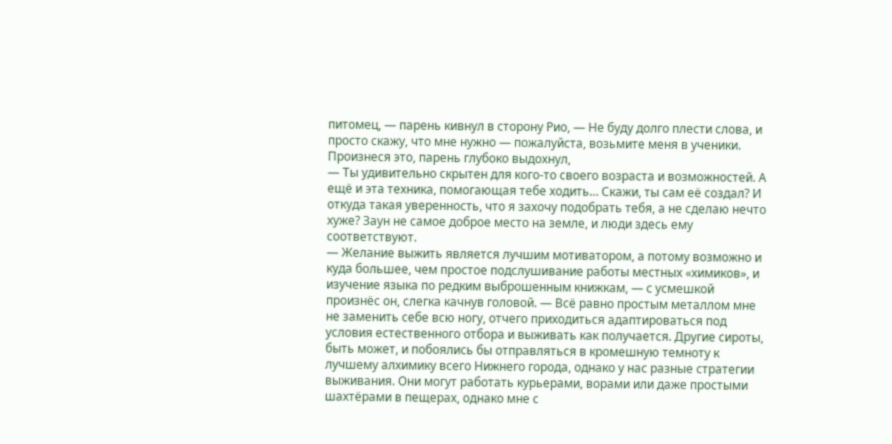питомец, — парень кивнул в сторону Рио, — Не буду долго плести слова, и просто скажу, что мне нужно — пожалуйста, возьмите меня в ученики.
Произнеся это, парень глубоко выдохнул,
— Ты удивительно скрытен для кого-то своего возраста и возможностей. А ещё и эта техника, помогающая тебе ходить… Скажи, ты сам её создал? И откуда такая уверенность, что я захочу подобрать тебя, а не сделаю нечто хуже? Заун не самое доброе место на земле, и люди здесь ему соответствуют.
— Желание выжить является лучшим мотиватором, а потому возможно и куда большее, чем простое подслушивание работы местных «химиков», и изучение языка по редким выброшенным книжкам, — с усмешкой произнёс он, слегка качнув головой. — Всё равно простым металлом мне не заменить себе всю ногу, отчего приходиться адаптироваться под условия естественного отбора и выживать как получается. Другие сироты, быть может, и побоялись бы отправляться в кромешную темноту к лучшему алхимику всего Нижнего города, однако у нас разные стратегии выживания. Они могут работать курьерами, ворами или даже простыми шахтёрами в пещерах, однако мне с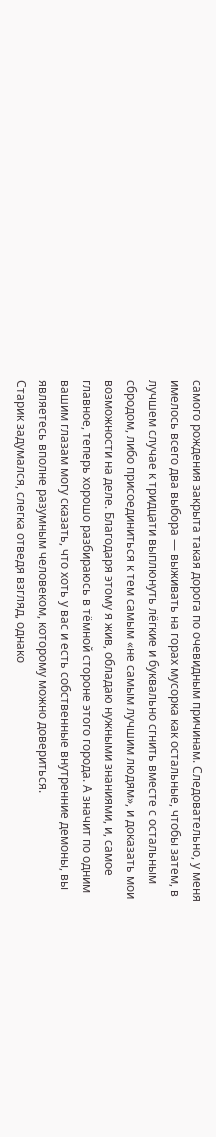самого рождения закрыта такая дорога по очевидным причинам. Следовательно, у меня имелось всего два выбора — выживать на горах мусорка как остальные, чтобы затем, в лучшем случае к тридцати выплюнуть лёгкие и буквально сгнить вместе с остальным сбродом, либо присоединиться к тем самым «не самым лучшим людям», и доказать мои возможности на деле. Благодаря этому я жив, обладаю нужными знаниями, и, самое главное, теперь хорошо разбираюсь в тёмной стороне этого города. А значит по одним вашим глазам могу сказать, что хоть у вас и есть собственные внутренние демоны, вы являетесь вполне разумным человеком, которому можно довериться.
Старик задумался, слегка отведя взгляд, однако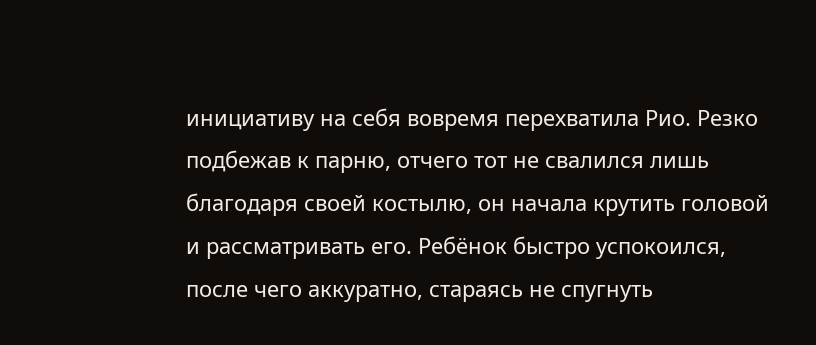инициативу на себя вовремя перехватила Рио. Резко подбежав к парню, отчего тот не свалился лишь благодаря своей костылю, он начала крутить головой и рассматривать его. Ребёнок быстро успокоился, после чего аккуратно, стараясь не спугнуть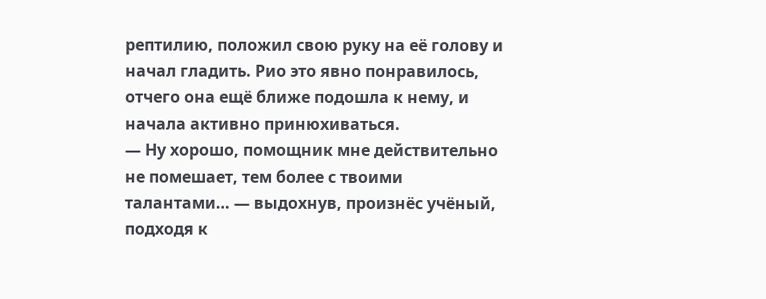рептилию, положил свою руку на её голову и начал гладить. Рио это явно понравилось, отчего она ещё ближе подошла к нему, и начала активно принюхиваться.
— Ну хорошо, помощник мне действительно не помешает, тем более с твоими талантами… — выдохнув, произнёс учёный, подходя к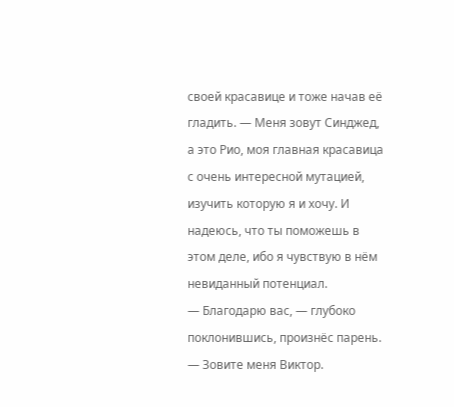своей красавице и тоже начав её гладить. — Меня зовут Синджед, а это Рио, моя главная красавица с очень интересной мутацией, изучить которую я и хочу. И надеюсь, что ты поможешь в этом деле, ибо я чувствую в нём невиданный потенциал.
— Благодарю вас, — глубоко поклонившись, произнёс парень. — Зовите меня Виктор.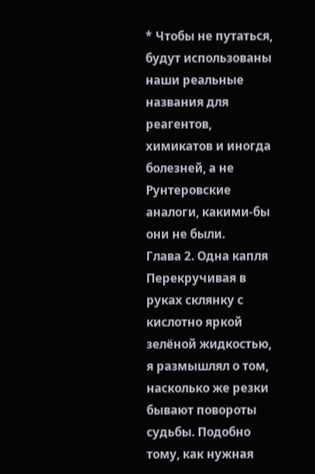* Чтобы не путаться, будут использованы наши реальные названия для реагентов, химикатов и иногда болезней, а не Рунтеровские аналоги, какими-бы они не были.
Глава 2. Одна капля
Перекручивая в руках склянку с кислотно яркой зелёной жидкостью, я размышлял о том, насколько же резки бывают повороты судьбы. Подобно тому, как нужная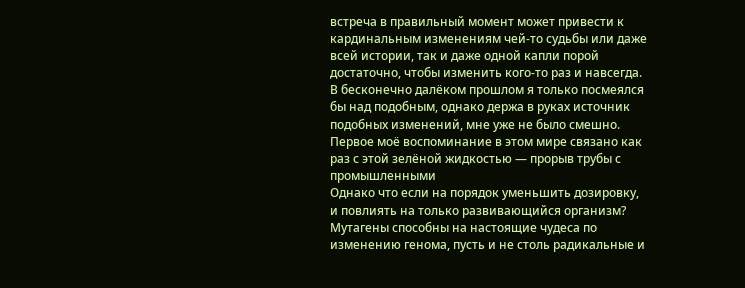встреча в правильный момент может привести к кардинальным изменениям чей-то судьбы или даже всей истории, так и даже одной капли порой достаточно, чтобы изменить кого-то раз и навсегда. В бесконечно далёком прошлом я только посмеялся бы над подобным, однако держа в руках источник подобных изменений, мне уже не было смешно.
Первое моё воспоминание в этом мире связано как раз с этой зелёной жидкостью — прорыв трубы с промышленными
Однако что если на порядок уменьшить дозировку, и повлиять на только развивающийся организм? Мутагены способны на настоящие чудеса по изменению генома, пусть и не столь радикальные и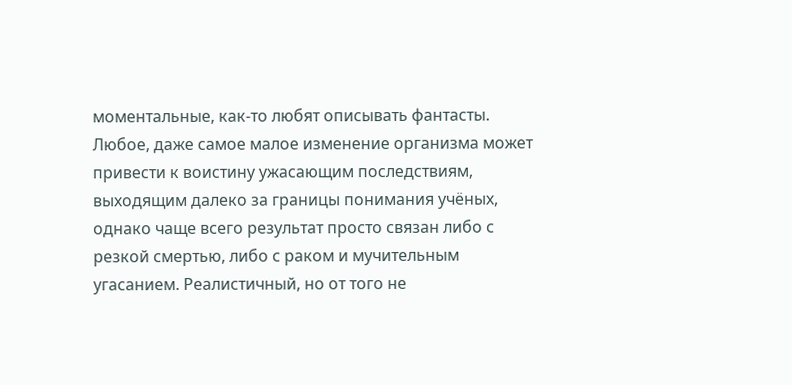моментальные, как-то любят описывать фантасты.
Любое, даже самое малое изменение организма может привести к воистину ужасающим последствиям, выходящим далеко за границы понимания учёных, однако чаще всего результат просто связан либо с резкой смертью, либо с раком и мучительным угасанием. Реалистичный, но от того не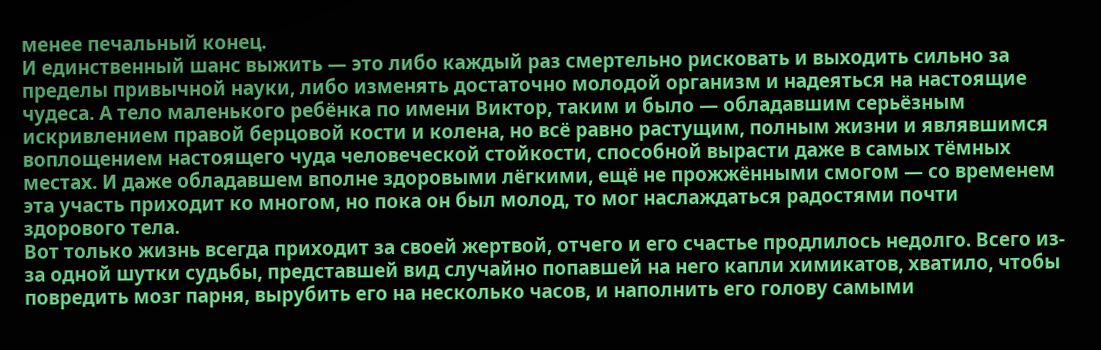менее печальный конец.
И единственный шанс выжить — это либо каждый раз смертельно рисковать и выходить сильно за пределы привычной науки, либо изменять достаточно молодой организм и надеяться на настоящие чудеса. А тело маленького ребёнка по имени Виктор, таким и было — обладавшим серьёзным искривлением правой берцовой кости и колена, но всё равно растущим, полным жизни и являвшимся воплощением настоящего чуда человеческой стойкости, способной вырасти даже в самых тёмных местах. И даже обладавшем вполне здоровыми лёгкими, ещё не прожжёнными смогом — со временем эта участь приходит ко многом, но пока он был молод, то мог наслаждаться радостями почти здорового тела.
Вот только жизнь всегда приходит за своей жертвой, отчего и его счастье продлилось недолго. Всего из-за одной шутки судьбы, представшей вид случайно попавшей на него капли химикатов, хватило, чтобы повредить мозг парня, вырубить его на несколько часов, и наполнить его голову самыми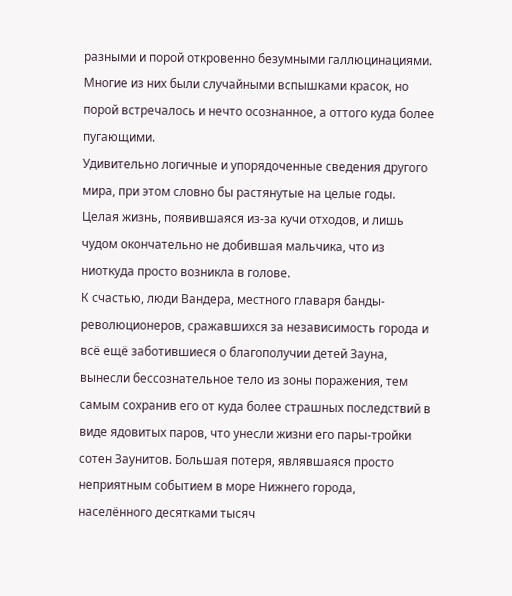разными и порой откровенно безумными галлюцинациями. Многие из них были случайными вспышками красок, но порой встречалось и нечто осознанное, а оттого куда более пугающими.
Удивительно логичные и упорядоченные сведения другого мира, при этом словно бы растянутые на целые годы. Целая жизнь, появившаяся из-за кучи отходов, и лишь чудом окончательно не добившая мальчика, что из ниоткуда просто возникла в голове.
К счастью, люди Вандера, местного главаря банды-революционеров, сражавшихся за независимость города и всё ещё заботившиеся о благополучии детей Зауна, вынесли бессознательное тело из зоны поражения, тем самым сохранив его от куда более страшных последствий в виде ядовитых паров, что унесли жизни его пары-тройки сотен Заунитов. Большая потеря, являвшаяся просто неприятным событием в море Нижнего города, населённого десятками тысяч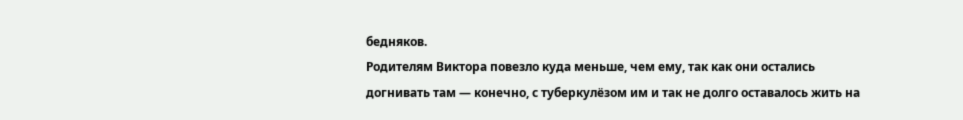бедняков.
Родителям Виктора повезло куда меньше, чем ему, так как они остались догнивать там — конечно, с туберкулёзом им и так не долго оставалось жить на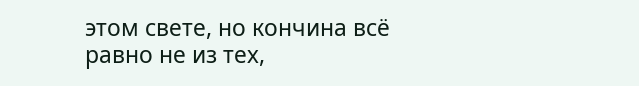этом свете, но кончина всё равно не из тех,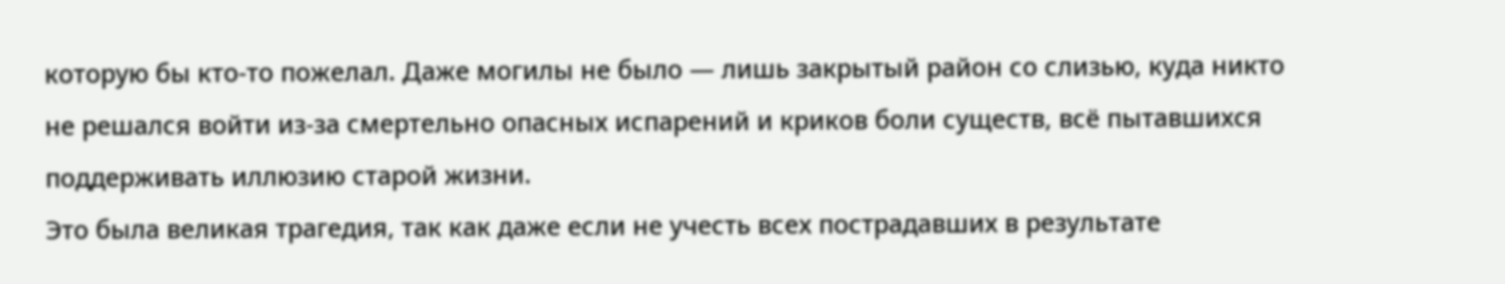которую бы кто-то пожелал. Даже могилы не было — лишь закрытый район со слизью, куда никто не решался войти из-за смертельно опасных испарений и криков боли существ, всё пытавшихся поддерживать иллюзию старой жизни.
Это была великая трагедия, так как даже если не учесть всех пострадавших в результате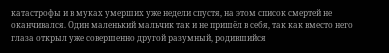катастрофы и в муках умерших уже недели спустя, на этом список смертей не оканчивался. Один маленький мальчик так и не пришёл в себя, так как вместо него глаза открыл уже совершенно другой разумный, родившийся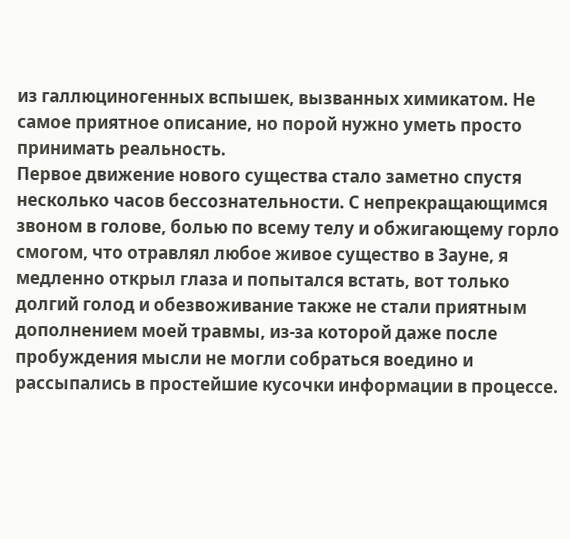из галлюциногенных вспышек, вызванных химикатом. Не самое приятное описание, но порой нужно уметь просто принимать реальность.
Первое движение нового существа стало заметно спустя несколько часов бессознательности. С непрекращающимся звоном в голове, болью по всему телу и обжигающему горло смогом, что отравлял любое живое существо в Зауне, я медленно открыл глаза и попытался встать, вот только долгий голод и обезвоживание также не стали приятным дополнением моей травмы, из-за которой даже после пробуждения мысли не могли собраться воедино и рассыпались в простейшие кусочки информации в процессе.